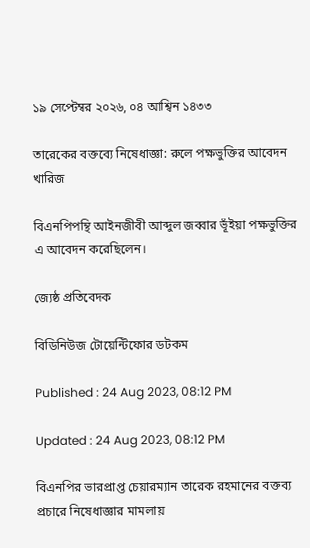১৯ সেপ্টেম্বর ২০২৬, ০৪ আশ্বিন ১৪৩৩

তারেকের বক্তব্যে নিষেধাজ্ঞা: রুলে পক্ষভুক্তির আবেদন খারিজ

বিএনপিপন্থি আইনজীবী আব্দুল জব্বার ভূঁইয়া পক্ষভুক্তির এ আবেদন করেছিলেন।

জ্যেষ্ঠ প্রতিবেদক

বিডিনিউজ টোয়েন্টিফোর ডটকম

Published : 24 Aug 2023, 08:12 PM

Updated : 24 Aug 2023, 08:12 PM

বিএনপির ভারপ্রাপ্ত চেয়ারম্যান তারেক রহমানের বক্তব্য প্রচারে নিষেধাজ্ঞার মামলায়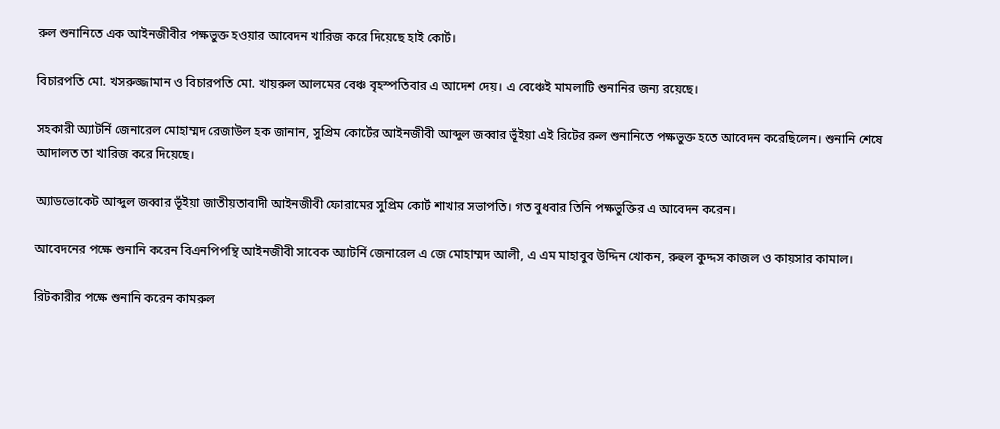রুল শুনানিতে এক আইনজীবীর পক্ষভুক্ত হওয়ার আবেদন খারিজ করে দিয়েছে হাই কোর্ট।

বিচারপতি মো. খসরুজ্জামান ও বিচারপতি মো. খায়রুল আলমের বেঞ্চ বৃহস্পতিবার এ আদেশ দেয়। এ বেঞ্চেই মামলাটি শুনানির জন্য রয়েছে।

সহকারী অ্যাটর্নি জেনারেল মোহাম্মদ রেজাউল হক জানান, সুপ্রিম কোর্টের আইনজীবী আব্দুল জব্বার ভূঁইয়া এই রিটের রুল শুনানিতে পক্ষভুক্ত হতে আবেদন করেছিলেন। শুনানি শেষে আদালত তা খারিজ করে দিয়েছে।

অ্যাডভোকেট আব্দুল জব্বার ভূঁইয়া জাতীয়তাবাদী আইনজীবী ফোরামের সুপ্রিম কোর্ট শাখার সভাপতি। গত বুধবার তিনি পক্ষভুক্তির এ আবেদন করেন।

আবেদনের পক্ষে শুনানি করেন বিএনপিপন্থি আইনজীবী সাবেক অ্যাটর্নি জেনারেল এ জে মোহাম্মদ আলী, এ এম মাহাবুব উদ্দিন খোকন, রুহুল কুদ্দস কাজল ও কায়সার কামাল।

রিটকারীর পক্ষে শুনানি করেন কামরুল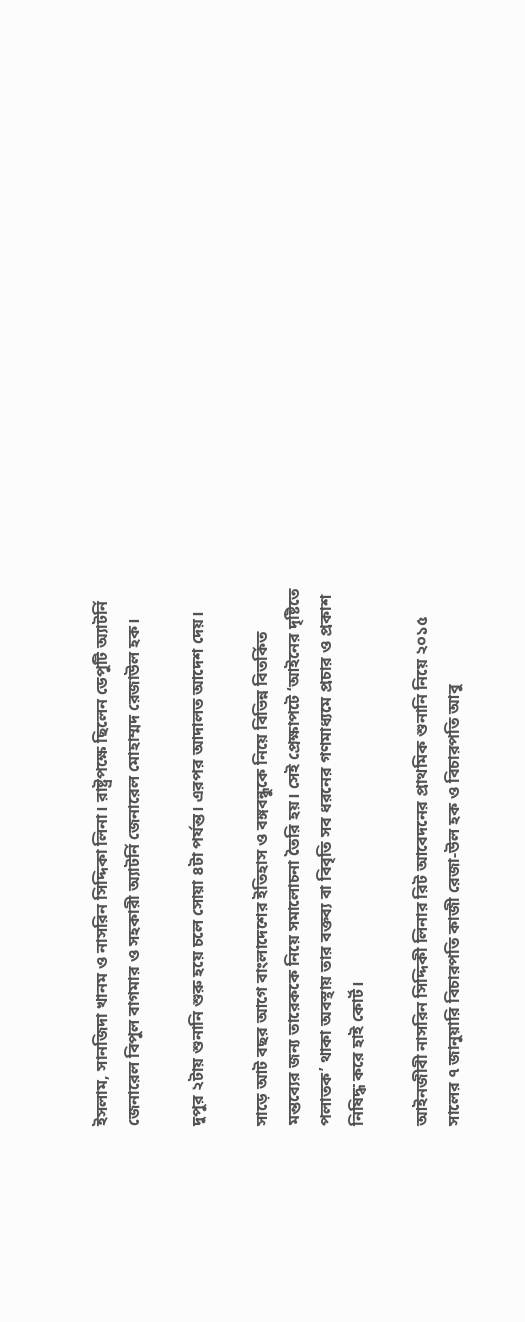ইসলাম, সানজিদা খানম ও নাসরিন সিদ্দিকা লিনা। রাষ্ট্রপক্ষে ছিলেন ডেপুটি অ্যাটর্নি জেনারেল বিপুল বাগমার ও সহকারী অ্যাটর্নি জেনারেল মোহাম্মদ রেজাউল হক।

দুপুর ২টায় শুনানি শুরু হয়ে চলে সোয়া ৪টা পর্যন্ত। এরপর আদালত আদেশ দেয়।

সাড়ে আট বছর আগে বাংলাদেশের ইতিহাস ও বঙ্গবন্ধুকে নিয়ে বিভিন্ন বিতর্কিত মন্তব্যের জন্য তারেককে নিয়ে সমালোচনা তৈরি হয়। সেই প্রেক্ষাপটে ‘আইনের দৃষ্টিতে পলাতক’ থাকা অবস্থায় তার বক্তব্য বা বিবৃতি সব ধরনের গণমাধ্যমে প্রচার ও প্রকাশ নিষিদ্ধ করে হাই কোর্ট।

আইনজীবী নাসরিন সিদ্দিকী লিনার রিট আবেদনের প্রাথমিক শুনানি নিয়ে ২০১৫ সালের ৭ জানুয়ারি বিচারপতি কাজী রেজা-উল হক ও বিচারপতি আবু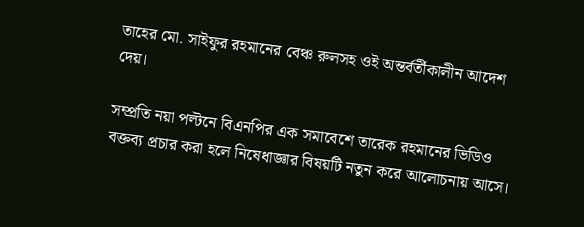তাহের মো. সাইফুর রহমানের বেঞ্চ রুলসহ ওই অন্তর্বর্তীকালীন আদেশ দেয়।

সম্প্রতি নয়া পল্টনে বিএনপির এক সমাবেশে তারেক রহমানের ভিডিও বক্তব্য প্রচার করা হলে নিষেধাজ্ঞার বিষয়টি নতুন করে আলোচনায় আসে।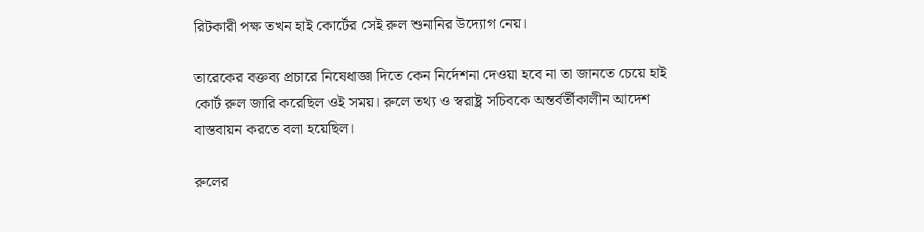রিটকারী পক্ষ তখন হাই কোর্টের সেই রুল শুনানির উদ্যোগ নেয়।

তারেকের বক্তব্য প্রচারে নিষেধাজ্ঞা দিতে কেন নির্দেশনা দেওয়া হবে না তা জানতে চেয়ে হাই কোর্ট রুল জারি করেছিল ওই সময়। রুলে তথ্য ও স্বরাষ্ট্র সচিবকে অন্তর্বর্তীকালীন আদেশ বাস্তবায়ন করতে বলা হয়েছিল।

রুলের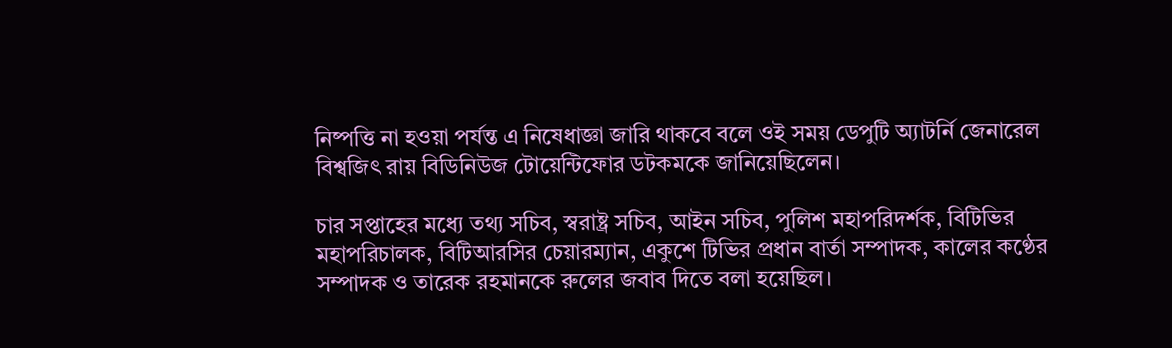নিষ্পত্তি না হওয়া পর্যন্ত এ নিষেধাজ্ঞা জারি থাকবে বলে ওই সময় ডেপুটি অ্যাটর্নি জেনারেল বিশ্বজিৎ রায় বিডিনিউজ টোয়েন্টিফোর ডটকমকে জানিয়েছিলেন।

চার সপ্তাহের মধ্যে তথ্য সচিব, স্বরাষ্ট্র সচিব, আইন সচিব, পুলিশ মহাপরিদর্শক, বিটিভির মহাপরিচালক, বিটিআরসির চেয়ারম্যান, একুশে টিভির প্রধান বার্তা সম্পাদক, কালের কণ্ঠের সম্পাদক ও তারেক রহমানকে রুলের জবাব দিতে বলা হয়েছিল।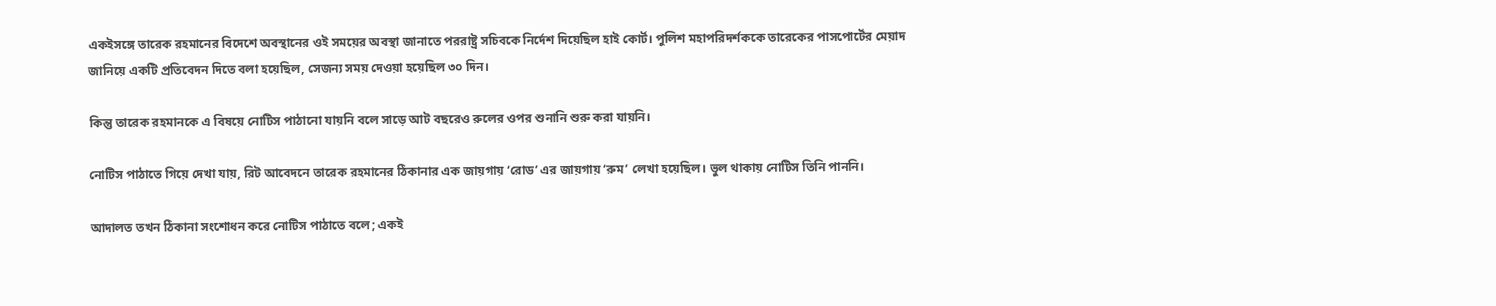একইসঙ্গে তারেক রহমানের বিদেশে অবস্থানের ওই সময়ের অবস্থা জানাতে পররাষ্ট্র সচিবকে নির্দেশ দিয়েছিল হাই কোর্ট। পুলিশ মহাপরিদর্শককে তারেকের পাসপোর্টের মেয়াদ জানিয়ে একটি প্রতিবেদন দিতে বলা হয়েছিল, সেজন্য সময় দেওয়া হয়েছিল ৩০ দিন।

কিন্তু তারেক রহমানকে এ বিষয়ে নোটিস পাঠানো যায়নি বলে সাড়ে আট বছরেও রুলের ওপর শুনানি শুরু করা যায়নি।

নোটিস পাঠাতে গিয়ে দেখা যায়, রিট আবেদনে তারেক রহমানের ঠিকানার এক জায়গায় ‘রোড’ এর জায়গায় ‘রুম’ লেখা হয়েছিল। ভুল থাকায় নোটিস তিনি পাননি।

আদালত তখন ঠিকানা সংশোধন করে নোটিস পাঠাতে বলে; একই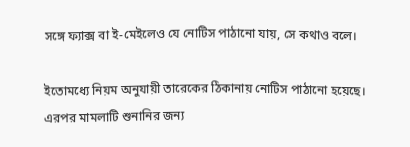সঙ্গে ফ্যাক্স বা ই-মেইলেও যে নোটিস পাঠানো যায়, সে কথাও বলে।

ইতোমধ্যে নিয়ম অনুযায়ী তারেকের ঠিকানায় নোটিস পাঠানো হয়েছে। এরপর মামলাটি শুনানির জন্য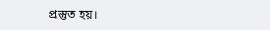প্রস্তুত হয়।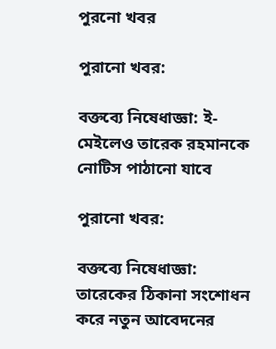পুরনো খবর

পুরানো খবর:

বক্তব্যে নিষেধাজ্ঞা: ই-মেইলেও তারেক রহমানকে নোটিস পাঠানো যাবে

পুরানো খবর:

বক্তব্যে নিষেধাজ্ঞা: তারেকের ঠিকানা সংশোধন করে নতুন আবেদনের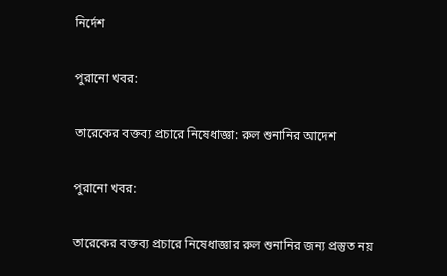নির্দেশ

পুরানো খবর:

তারেকের বক্তব্য প্রচারে নিষেধাজ্ঞা: রুল শুনানির আদেশ

পুরানো খবর:

তারেকের বক্তব্য প্রচারে নিষেধাজ্ঞার রুল শুনানির জন্য প্রস্তুত নয়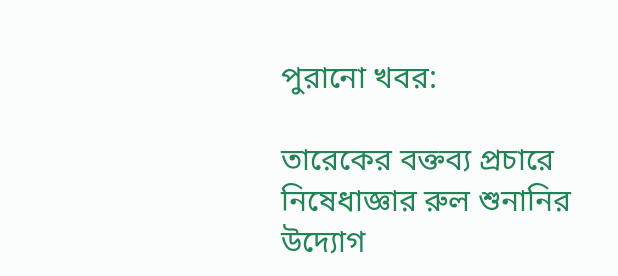পুরানো খবর:

তারেকের বক্তব্য প্রচারে নিষেধাজ্ঞার রুল শুনানির উদ্যোগ